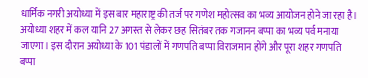धार्मिक नगरी अयोध्या में इस बार महाराष्ट्र की तर्ज पर गणेश महोत्सव का भव्य आयोजन होने जा रहा है। अयोध्या शहर में कल यानि 27 अगस्त से लेकर छह सितंबर तक गजानन बप्पा का भव्य पर्व मनाया जाएगा। इस दौरान अयोध्या के 101 पंडालों में गणपति बप्पा विराजमान होंगे और पूरा शहर गणपति बप्पा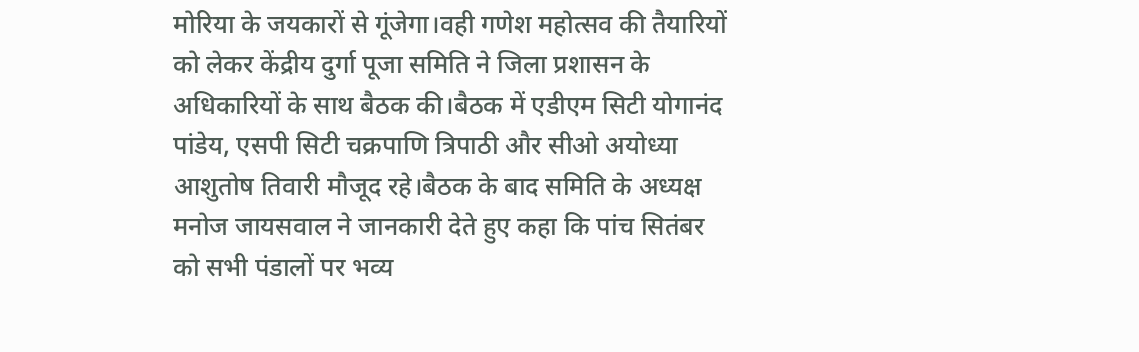मोरिया के जयकारों से गूंजेगा।वही गणेश महोत्सव की तैयारियों को लेकर केंद्रीय दुर्गा पूजा समिति ने जिला प्रशासन के अधिकारियों के साथ बैठक की।बैठक में एडीएम सिटी योगानंद पांडेय, एसपी सिटी चक्रपाणि त्रिपाठी और सीओ अयोध्या आशुतोष तिवारी मौजूद रहे।बैठक के बाद समिति के अध्यक्ष मनोज जायसवाल ने जानकारी देते हुए कहा कि पांच सितंबर को सभी पंडालों पर भव्य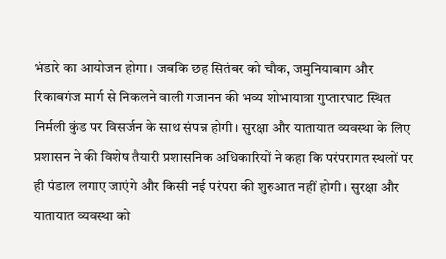भंडारे का आयोजन होगा। जबकि छह सितंबर को चौक, जमुनियाबाग और रिकाबगंज मार्ग से निकलने वाली गजानन की भव्य शोभायात्रा गुप्तारघाट स्थित निर्मली कुंड पर विसर्जन के साथ संपन्न होगी। सुरक्षा और यातायात व्यवस्था के लिए प्रशासन ने की विशेष तैयारी प्रशासनिक अधिकारियों ने कहा कि परंपरागत स्थलों पर ही पंडाल लगाए जाएंगे और किसी नई परंपरा की शुरुआत नहीं होगी। सुरक्षा और यातायात व्यवस्था को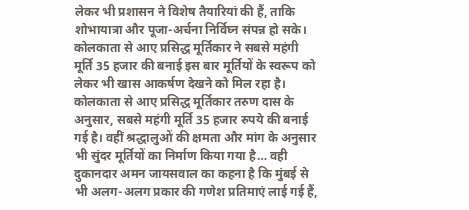लेकर भी प्रशासन ने विशेष तैयारियां की हैं, ताकि शोभायात्रा और पूजा-अर्चना निर्विघ्न संपन्न हो सके। कोलकाता से आए प्रसिद्ध मूर्तिकार ने सबसे महंगी मूर्ति 35 हजार की बनाई इस बार मूर्तियों के स्वरूप को लेकर भी खास आकर्षण देखने को मिल रहा है। कोलकाता से आए प्रसिद्ध मूर्तिकार तरुण दास के अनुसार, सबसे महंगी मूर्ति 35 हजार रुपये की बनाई गई है। वहीं श्रद्धालुओं की क्षमता और मांग के अनुसार भी सुंदर मूर्तियों का निर्माण किया गया है… वही दुकानदार अमन जायसवाल का कहना है कि मुंबई से भी अलग-अलग प्रकार की गणेश प्रतिमाएं लाई गई हैं,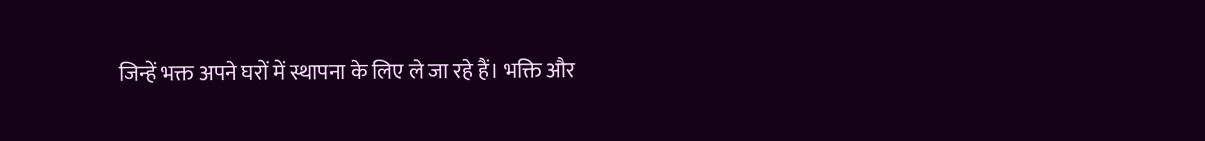जिन्हें भक्त अपने घरों में स्थापना के लिए ले जा रहे हैं। भक्ति और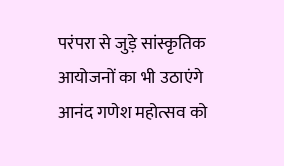परंपरा से जुड़े सांस्कृतिक आयोजनों का भी उठाएंगे आनंद गणेश महोत्सव को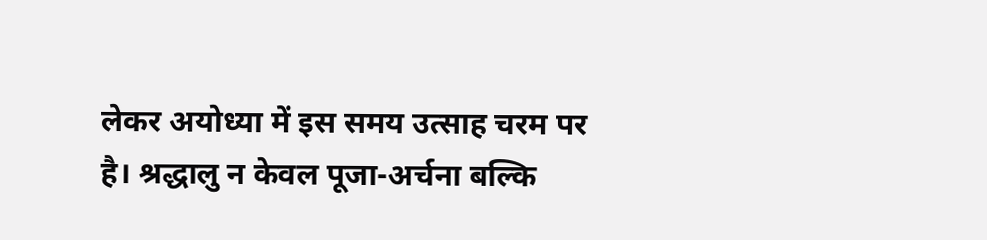लेकर अयोध्या में इस समय उत्साह चरम पर है। श्रद्धालु न केवल पूजा-अर्चना बल्कि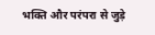भक्ति और परंपरा से जुड़े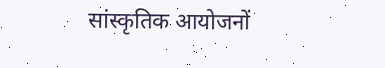सांस्कृतिक आयोजनों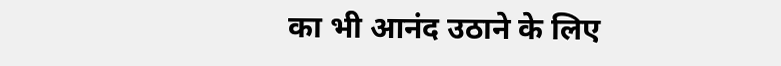का भी आनंद उठाने के लिए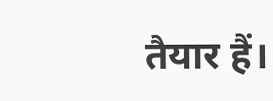तैयार हैं।